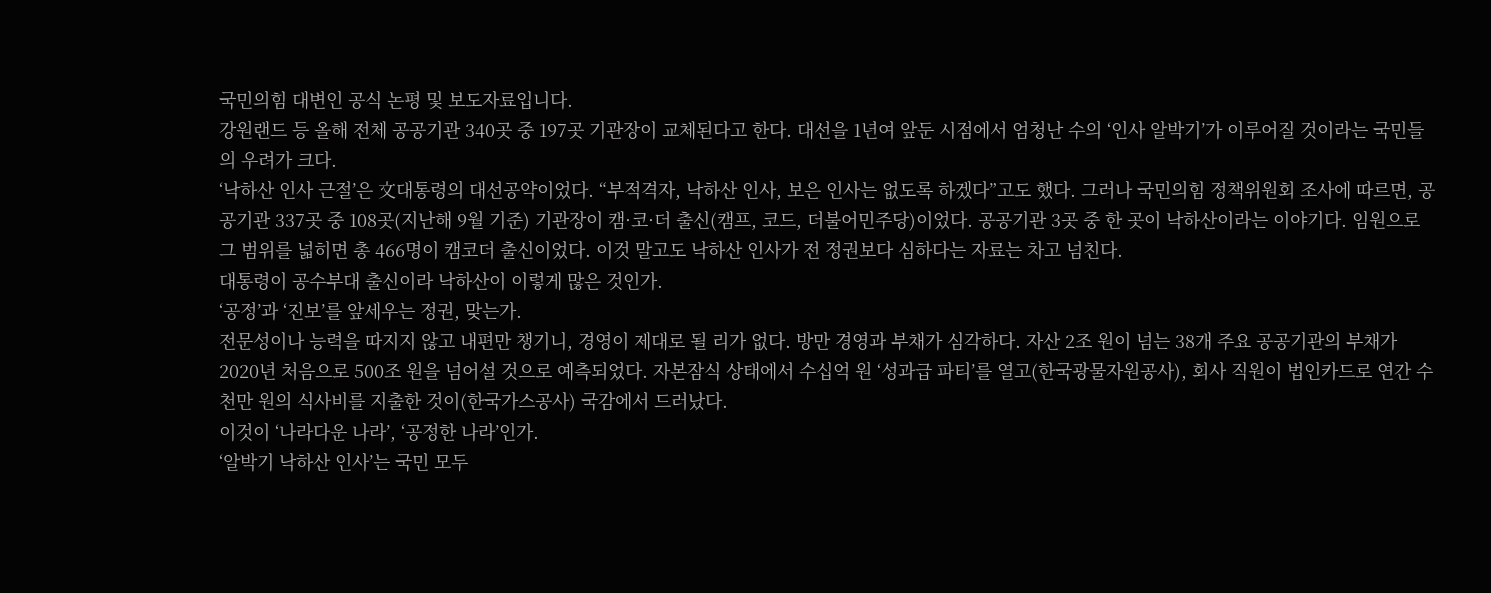국민의힘 대변인 공식 논평 및 보도자료입니다.
강원랜드 등 올해 전체 공공기관 340곳 중 197곳 기관장이 교체된다고 한다. 대선을 1년여 앞둔 시점에서 엄청난 수의 ‘인사 알박기’가 이루어질 것이라는 국민들의 우려가 크다.
‘낙하산 인사 근절’은 文대통령의 대선공약이었다. “부적격자, 낙하산 인사, 보은 인사는 없도록 하겠다”고도 했다. 그러나 국민의힘 정책위원회 조사에 따르면, 공공기관 337곳 중 108곳(지난해 9월 기준) 기관장이 캠·코·더 출신(캠프, 코드, 더불어민주당)이었다. 공공기관 3곳 중 한 곳이 낙하산이라는 이야기다. 임원으로 그 범위를 넓히면 총 466명이 캠코더 출신이었다. 이것 말고도 낙하산 인사가 전 정권보다 심하다는 자료는 차고 넘친다.
대통령이 공수부대 출신이라 낙하산이 이렇게 많은 것인가.
‘공정’과 ‘진보’를 앞세우는 정권, 맞는가.
전문성이나 능력을 따지지 않고 내편만 챙기니, 경영이 제대로 될 리가 없다. 방만 경영과 부채가 심각하다. 자산 2조 원이 넘는 38개 주요 공공기관의 부채가 2020년 처음으로 500조 원을 넘어설 것으로 예측되었다. 자본잠식 상태에서 수십억 원 ‘성과급 파티’를 열고(한국광물자원공사), 회사 직원이 법인카드로 연간 수천만 원의 식사비를 지출한 것이(한국가스공사) 국감에서 드러났다.
이것이 ‘나라다운 나라’, ‘공정한 나라’인가.
‘알박기 낙하산 인사’는 국민 모두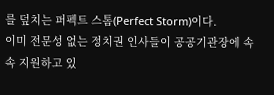를 덮치는 퍼펙트 스톰(Perfect Storm)이다.
이미 전문성 없는 정치권 인사들이 공공기관장에 속속 지원하고 있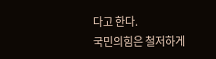다고 한다.
국민의힘은 철저하게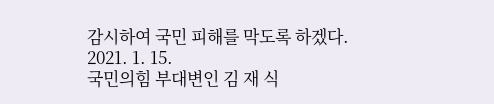감시하여 국민 피해를 막도록 하겠다.
2021. 1. 15.
국민의힘 부대변인 김 재 식